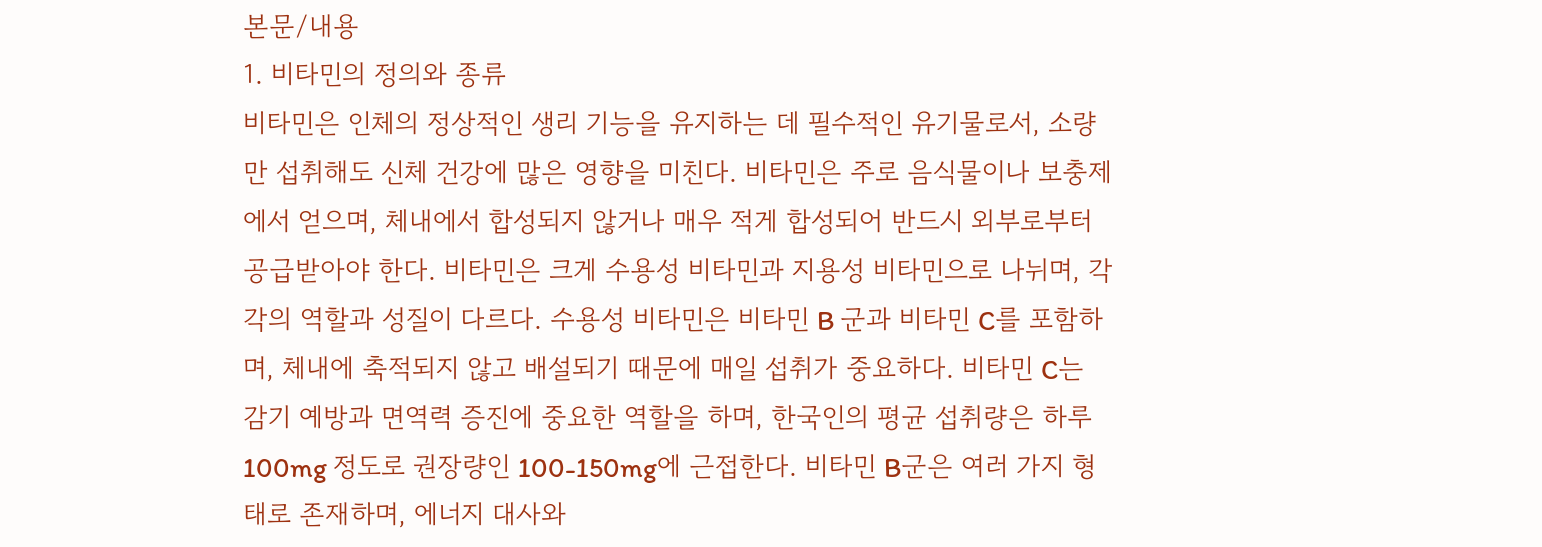본문/내용
1. 비타민의 정의와 종류
비타민은 인체의 정상적인 생리 기능을 유지하는 데 필수적인 유기물로서, 소량만 섭취해도 신체 건강에 많은 영향을 미친다. 비타민은 주로 음식물이나 보충제에서 얻으며, 체내에서 합성되지 않거나 매우 적게 합성되어 반드시 외부로부터 공급받아야 한다. 비타민은 크게 수용성 비타민과 지용성 비타민으로 나뉘며, 각각의 역할과 성질이 다르다. 수용성 비타민은 비타민 B 군과 비타민 C를 포함하며, 체내에 축적되지 않고 배설되기 때문에 매일 섭취가 중요하다. 비타민 C는 감기 예방과 면역력 증진에 중요한 역할을 하며, 한국인의 평균 섭취량은 하루 100mg 정도로 권장량인 100-150mg에 근접한다. 비타민 B군은 여러 가지 형태로 존재하며, 에너지 대사와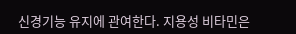신경기능 유지에 관여한다. 지용성 비타민은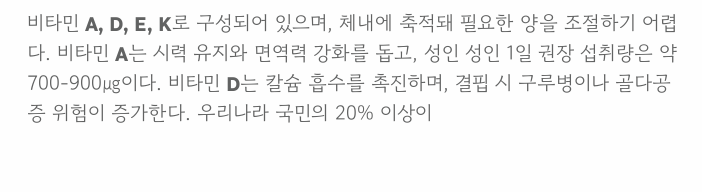비타민 A, D, E, K로 구성되어 있으며, 체내에 축적돼 필요한 양을 조절하기 어렵다. 비타민 A는 시력 유지와 면역력 강화를 돕고, 성인 성인 1일 권장 섭취량은 약 700-900㎍이다. 비타민 D는 칼슘 흡수를 촉진하며, 결핍 시 구루병이나 골다공증 위험이 증가한다. 우리나라 국민의 20% 이상이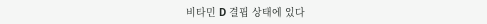비타민 D 결핍 상태에 있다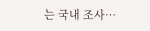는 국내 조사…